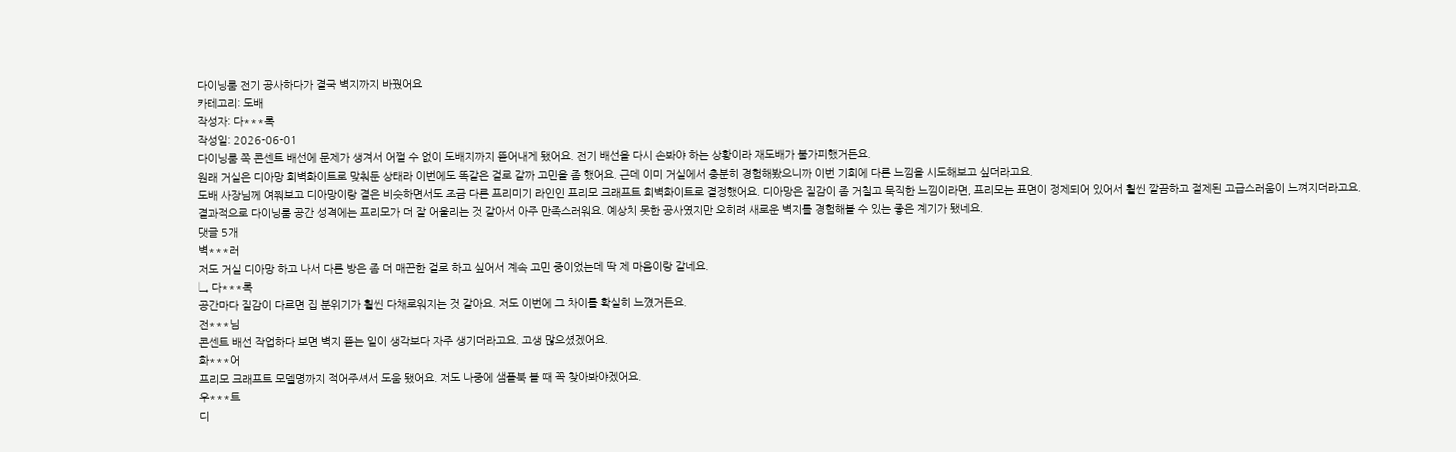다이닝룸 전기 공사하다가 결국 벽지까지 바꿨어요
카테고리: 도배
작성자: 다***록
작성일: 2026-06-01
다이닝룸 쪽 콘센트 배선에 문제가 생겨서 어쩔 수 없이 도배지까지 뜯어내게 됐어요. 전기 배선을 다시 손봐야 하는 상황이라 재도배가 불가피했거든요.
원래 거실은 디아망 회벽화이트로 맞춰둔 상태라 이번에도 똑같은 걸로 갈까 고민을 좀 했어요. 근데 이미 거실에서 충분히 경험해봤으니까 이번 기회에 다른 느낌을 시도해보고 싶더라고요.
도배 사장님께 여쭤보고 디아망이랑 결은 비슷하면서도 조금 다른 프리미기 라인인 프리모 크래프트 회벽화이트로 결정했어요. 디아망은 질감이 좀 거칠고 묵직한 느낌이라면, 프리모는 표면이 정제되어 있어서 훨씬 깔끔하고 절제된 고급스러움이 느껴지더라고요.
결과적으로 다이닝룸 공간 성격에는 프리모가 더 잘 어울리는 것 같아서 아주 만족스러워요. 예상치 못한 공사였지만 오히려 새로운 벽지를 경험해볼 수 있는 좋은 계기가 됐네요.
댓글 5개
벽***러
저도 거실 디아망 하고 나서 다른 방은 좀 더 매끈한 걸로 하고 싶어서 계속 고민 중이었는데 딱 제 마음이랑 같네요.
↳ 다***록
공간마다 질감이 다르면 집 분위기가 훨씬 다채로워지는 것 같아요. 저도 이번에 그 차이를 확실히 느꼈거든요.
전***님
콘센트 배선 작업하다 보면 벽지 뜯는 일이 생각보다 자주 생기더라고요. 고생 많으셨겠어요.
화***어
프리모 크래프트 모델명까지 적어주셔서 도움 됐어요. 저도 나중에 샘플북 볼 때 꼭 찾아봐야겠어요.
우***트
디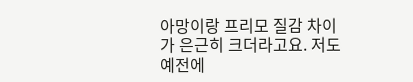아망이랑 프리모 질감 차이가 은근히 크더라고요. 저도 예전에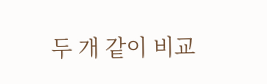두 개 같이 비교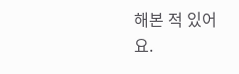해본 적 있어요.